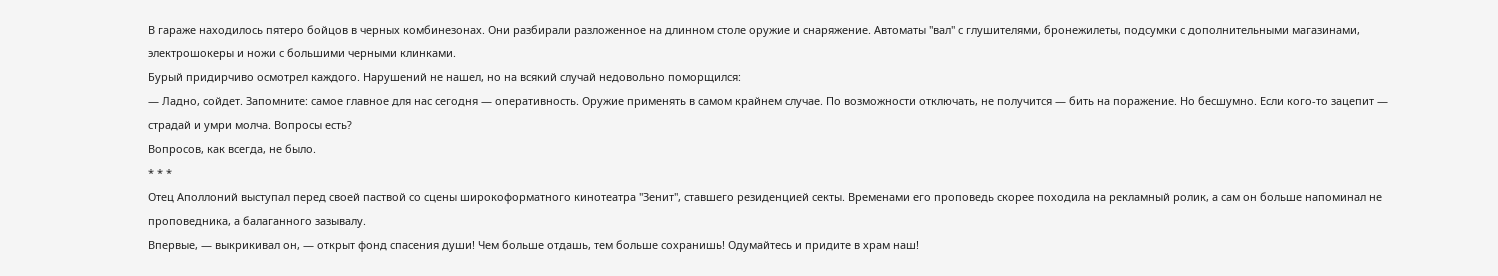В гараже находилось пятеро бойцов в черных комбинезонах. Они разбирали разложенное на длинном столе оружие и снаряжение. Автоматы "вал" с глушителями, бронежилеты, подсумки с дополнительными магазинами, электрошокеры и ножи с большими черными клинками.
Бурый придирчиво осмотрел каждого. Нарушений не нашел, но на всякий случай недовольно поморщился:
— Ладно, сойдет. Запомните: самое главное для нас сегодня — оперативность. Оружие применять в самом крайнем случае. По возможности отключать, не получится — бить на поражение. Но бесшумно. Если кого-то зацепит — страдай и умри молча. Вопросы есть?
Вопросов, как всегда, не было.
* * *
Отец Аполлоний выступал перед своей паствой со сцены широкоформатного кинотеатра "Зенит", ставшего резиденцией секты. Временами его проповедь скорее походила на рекламный ролик, а сам он больше напоминал не проповедника, а балаганного зазывалу.
Впервые, — выкрикивал он, — открыт фонд спасения души! Чем больше отдашь, тем больше сохранишь! Одумайтесь и придите в храм наш!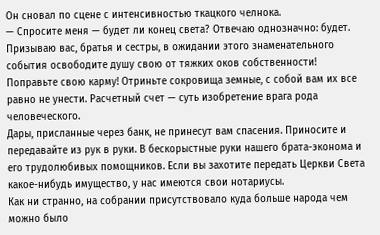Он сновал по сцене с интенсивностью ткацкого челнока.
— Спросите меня — будет ли конец света? Отвечаю однозначно: будет. Призываю вас, братья и сестры, в ожидании этого знаменательного события освободите душу свою от тяжких оков собственности! Поправьте свою карму! Отриньте сокровища земные, с собой вам их все равно не унести. Расчетный счет — суть изобретение врага рода человеческого.
Дары, присланные через банк, не принесут вам спасения. Приносите и передавайте из рук в руки. В бескорыстные руки нашего брата-эконома и его трудолюбивых помощников. Если вы захотите передать Церкви Света какое-нибудь имущество, у нас имеются свои нотариусы.
Как ни странно, на собрании присутствовало куда больше народа чем можно было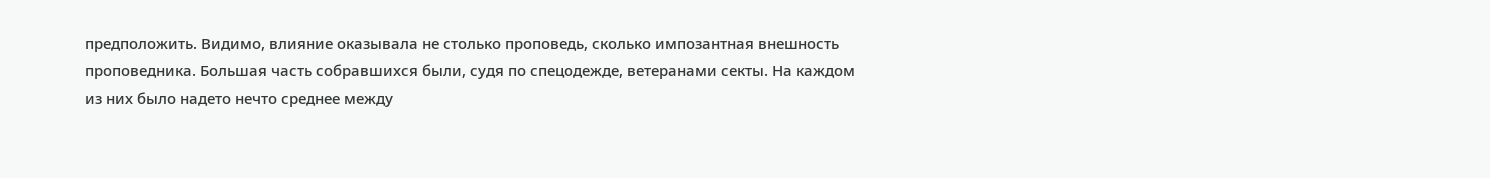предположить. Видимо, влияние оказывала не столько проповедь, сколько импозантная внешность проповедника. Большая часть собравшихся были, судя по спецодежде, ветеранами секты. На каждом из них было надето нечто среднее между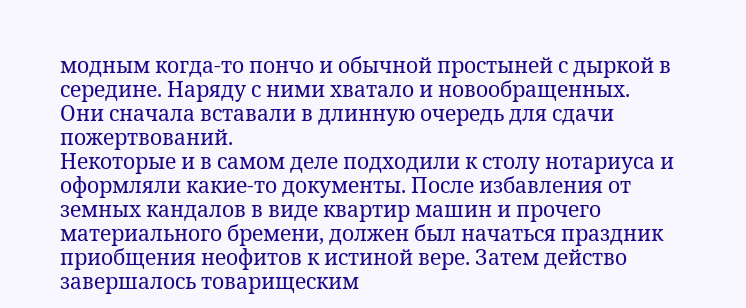модным когда-то пончо и обычной простыней с дыркой в середине. Наряду с ними хватало и новообращенных.
Они сначала вставали в длинную очередь для сдачи пожертвований.
Некоторые и в самом деле подходили к столу нотариуса и оформляли какие-то документы. После избавления от земных кандалов в виде квартир машин и прочего материального бремени, должен был начаться праздник приобщения неофитов к истиной вере. Затем действо завершалось товарищеским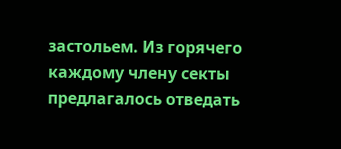застольем. Из горячего каждому члену секты предлагалось отведать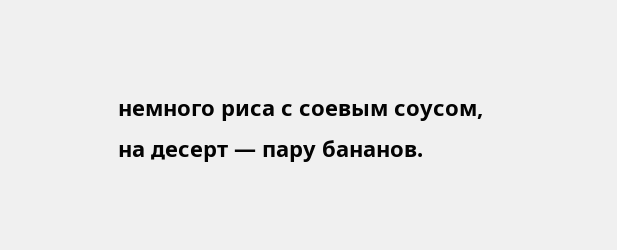немного риса с соевым соусом, на десерт — пару бананов.